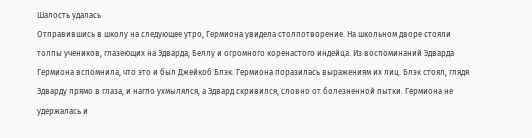Шалость удалась
Отправившись в школу на следующее утро, Гермиона увидела столпотворение. На школьном дворе стояли толпы учеников, глазеющих на Эдварда, Беллу и огромного коренастого индейца. Из воспоминаний Эдварда Гермиона вспомнила, что это и был Джейкоб Блэк. Гермиона поразилась выражениям их лиц. Блэк стоял, глядя Эдварду прямо в глаза, и нагло ухмылялся, а Эдвард скривился, словно от болезненной пытки. Гермиона не удержалась и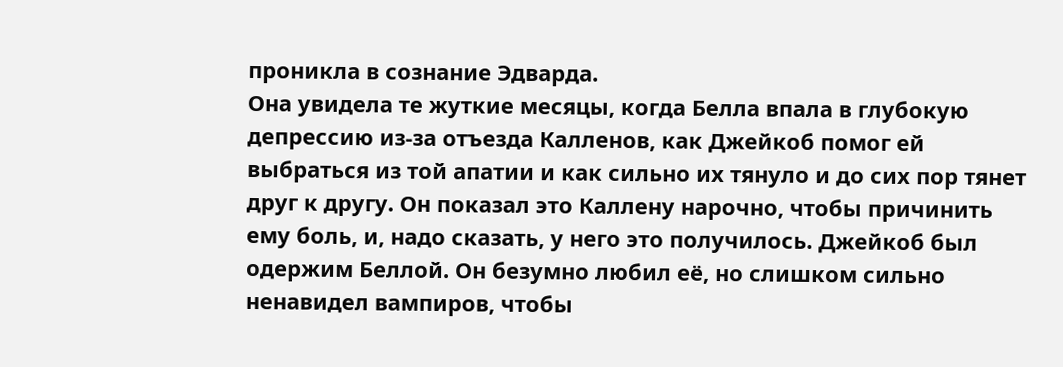проникла в сознание Эдварда.
Она увидела те жуткие месяцы, когда Белла впала в глубокую депрессию из-за отъезда Калленов, как Джейкоб помог ей выбраться из той апатии и как сильно их тянуло и до сих пор тянет друг к другу. Он показал это Каллену нарочно, чтобы причинить ему боль, и, надо сказать, у него это получилось. Джейкоб был одержим Беллой. Он безумно любил её, но слишком сильно ненавидел вампиров, чтобы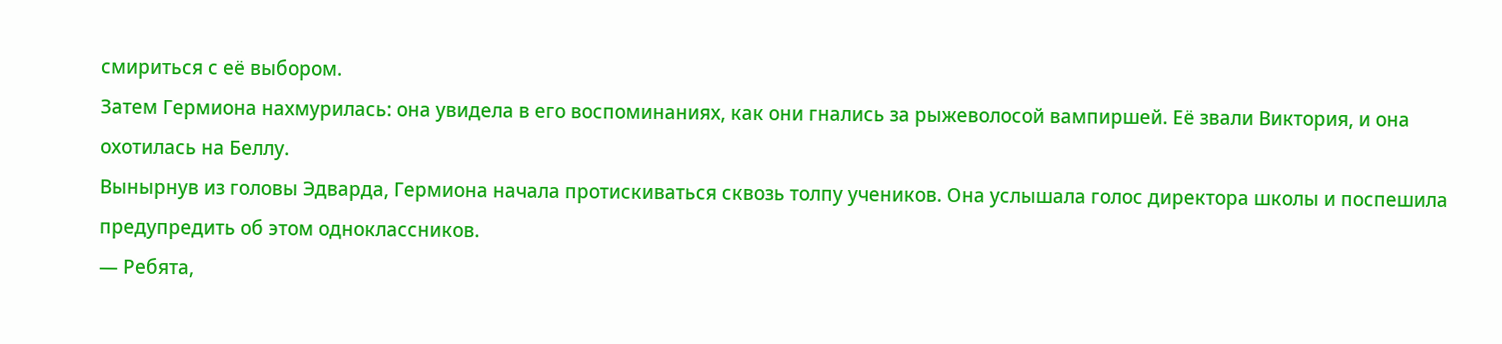смириться с её выбором.
Затем Гермиона нахмурилась: она увидела в его воспоминаниях, как они гнались за рыжеволосой вампиршей. Её звали Виктория, и она охотилась на Беллу.
Вынырнув из головы Эдварда, Гермиона начала протискиваться сквозь толпу учеников. Она услышала голос директора школы и поспешила предупредить об этом одноклассников.
— Ребята,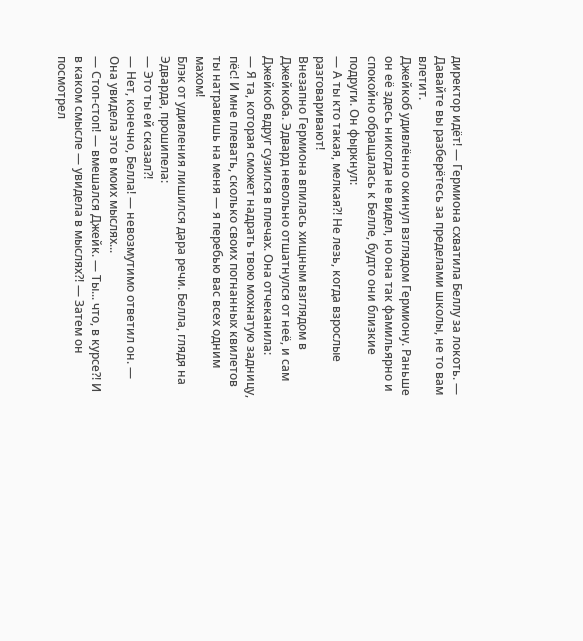директор идёт! — Гермиона схватила Беллу за локоть. — Давайте вы разберётесь за пределами школы, не то вам влетит.
Джейкоб удивлённо окинул взглядом Гермиону. Раньше он её здесь никогда не видел, но она так фамильярно и спокойно обращалась к Белле, будто они близкие подруги. Он фыркнул:
— А ты кто такая, мелкая?! Не лезь, когда взрослые разговаривают!
Внезапно Гермиона впилась хищным взглядом в Джейкоба. Эдвард невольно отшатнулся от неё, и сам Джейкоб вдруг сузился в плечах. Она отчеканила:
— Я та, которая сможет надрать твою мохнатую задницу, пёс! И мне плевать, сколько своих погнанных квилетов ты натравишь на меня — я перебью вас всех одним махом!
Блэк от удивления лишился дара речи. Белла, глядя на Эдварда, прошипела:
— Это ты ей сказал?!
— Нет, конечно, Белла! — невозмутимо ответил он. — Она увидела это в моих мыслях...
— Стоп-стоп! — вмешался Джейк. — Ты... что, в курсе?! И в каком смысле — увидела в мыслях?! — Затем он посмотрел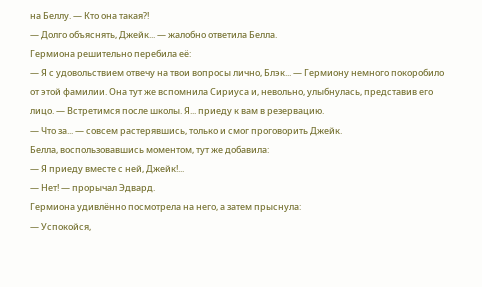на Беллу. — Кто она такая?!
— Долго объяснять, Джейк... — жалобно ответила Белла.
Гермиона решительно перебила её:
— Я с удовольствием отвечу на твои вопросы лично, Блэк... — Гермиону немного покоробило от этой фамилии. Она тут же вспомнила Сириуса и, невольно, улыбнулась, представив его лицо. — Встретимся после школы. Я... приеду к вам в резервацию.
— Что за... — совсем растерявшись, только и смог проговорить Джейк.
Белла, воспользовавшись моментом, тут же добавила:
— Я приеду вместе с ней, Джейк!...
— Нет! — прорычал Эдвард.
Гермиона удивлённо посмотрела на него, а затем прыснула:
— Успокойся,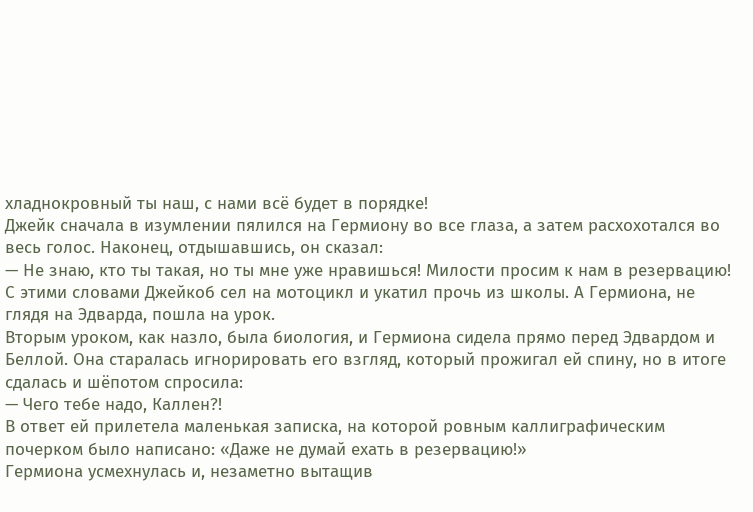хладнокровный ты наш, с нами всё будет в порядке!
Джейк сначала в изумлении пялился на Гермиону во все глаза, а затем расхохотался во весь голос. Наконец, отдышавшись, он сказал:
— Не знаю, кто ты такая, но ты мне уже нравишься! Милости просим к нам в резервацию!
С этими словами Джейкоб сел на мотоцикл и укатил прочь из школы. А Гермиона, не глядя на Эдварда, пошла на урок.
Вторым уроком, как назло, была биология, и Гермиона сидела прямо перед Эдвардом и Беллой. Она старалась игнорировать его взгляд, который прожигал ей спину, но в итоге сдалась и шёпотом спросила:
— Чего тебе надо, Каллен?!
В ответ ей прилетела маленькая записка, на которой ровным каллиграфическим почерком было написано: «Даже не думай ехать в резервацию!»
Гермиона усмехнулась и, незаметно вытащив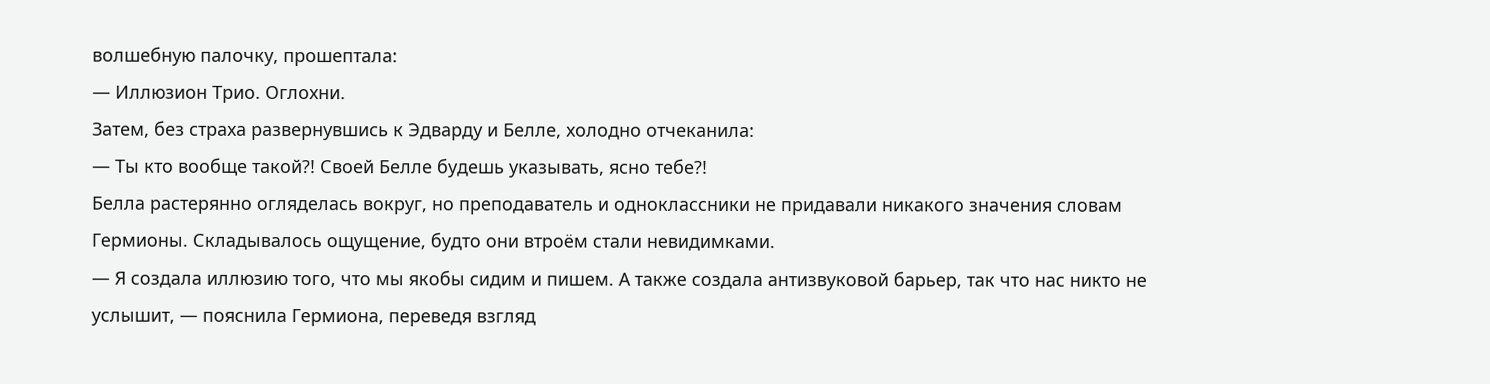волшебную палочку, прошептала:
— Иллюзион Трио. Оглохни.
Затем, без страха развернувшись к Эдварду и Белле, холодно отчеканила:
— Ты кто вообще такой?! Своей Белле будешь указывать, ясно тебе?!
Белла растерянно огляделась вокруг, но преподаватель и одноклассники не придавали никакого значения словам Гермионы. Складывалось ощущение, будто они втроём стали невидимками.
— Я создала иллюзию того, что мы якобы сидим и пишем. А также создала антизвуковой барьер, так что нас никто не услышит, — пояснила Гермиона, переведя взгляд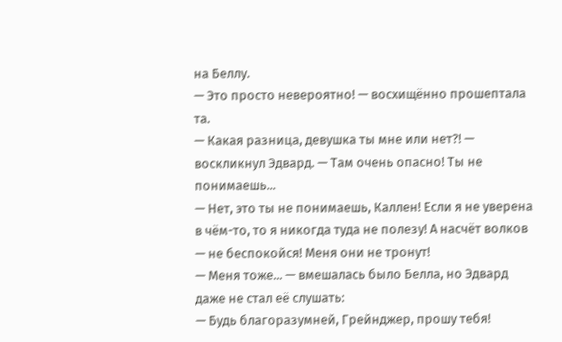на Беллу.
— Это просто невероятно! — восхищённо прошептала та.
— Какая разница, девушка ты мне или нет?! — воскликнул Эдвард. — Там очень опасно! Ты не понимаешь...
— Нет, это ты не понимаешь, Каллен! Если я не уверена в чём-то, то я никогда туда не полезу! А насчёт волков — не беспокойся! Меня они не тронут!
— Меня тоже... — вмешалась было Белла, но Эдвард даже не стал её слушать:
— Будь благоразумней, Грейнджер, прошу тебя!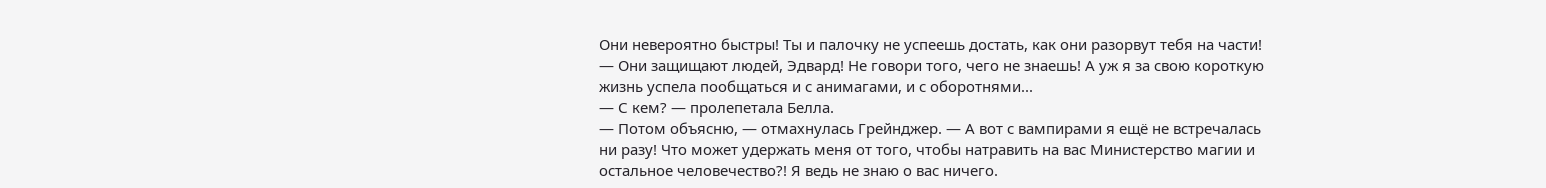Они невероятно быстры! Ты и палочку не успеешь достать, как они разорвут тебя на части!
— Они защищают людей, Эдвард! Не говори того, чего не знаешь! А уж я за свою короткую жизнь успела пообщаться и с анимагами, и с оборотнями...
— С кем? — пролепетала Белла.
— Потом объясню, — отмахнулась Грейнджер. — А вот с вампирами я ещё не встречалась ни разу! Что может удержать меня от того, чтобы натравить на вас Министерство магии и остальное человечество?! Я ведь не знаю о вас ничего.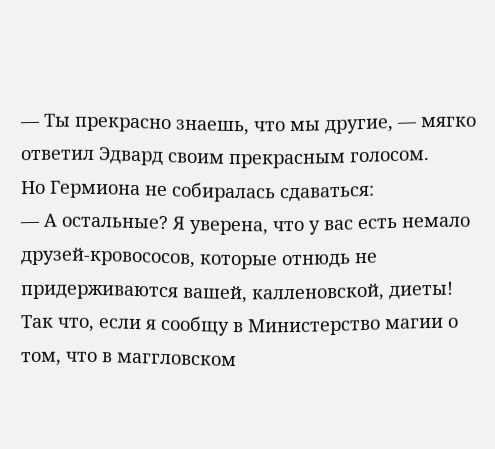— Ты прекрасно знаешь, что мы другие, — мягко ответил Эдвард своим прекрасным голосом.
Но Гермиона не собиралась сдаваться:
— А остальные? Я уверена, что у вас есть немало друзей-кровососов, которые отнюдь не придерживаются вашей, калленовской, диеты! Так что, если я сообщу в Министерство магии о том, что в маггловском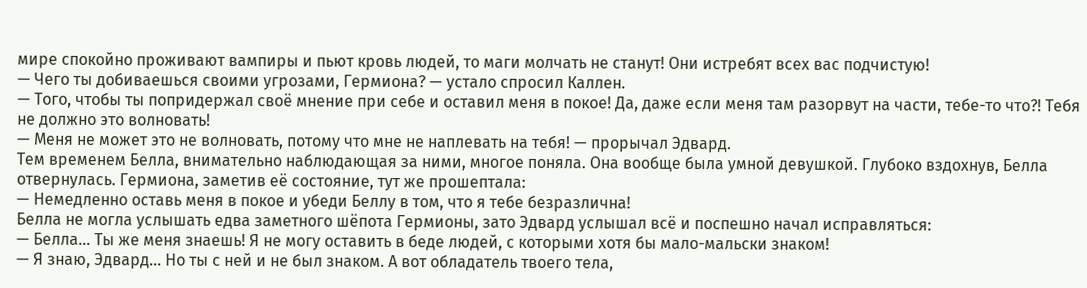мире спокойно проживают вампиры и пьют кровь людей, то маги молчать не станут! Они истребят всех вас подчистую!
— Чего ты добиваешься своими угрозами, Гермиона? — устало спросил Каллен.
— Того, чтобы ты попридержал своё мнение при себе и оставил меня в покое! Да, даже если меня там разорвут на части, тебе-то что?! Тебя не должно это волновать!
— Меня не может это не волновать, потому что мне не наплевать на тебя! — прорычал Эдвард.
Тем временем Белла, внимательно наблюдающая за ними, многое поняла. Она вообще была умной девушкой. Глубоко вздохнув, Белла отвернулась. Гермиона, заметив её состояние, тут же прошептала:
— Немедленно оставь меня в покое и убеди Беллу в том, что я тебе безразлична!
Белла не могла услышать едва заметного шёпота Гермионы, зато Эдвард услышал всё и поспешно начал исправляться:
— Белла... Ты же меня знаешь! Я не могу оставить в беде людей, с которыми хотя бы мало-мальски знаком!
— Я знаю, Эдвард... Но ты с ней и не был знаком. А вот обладатель твоего тела,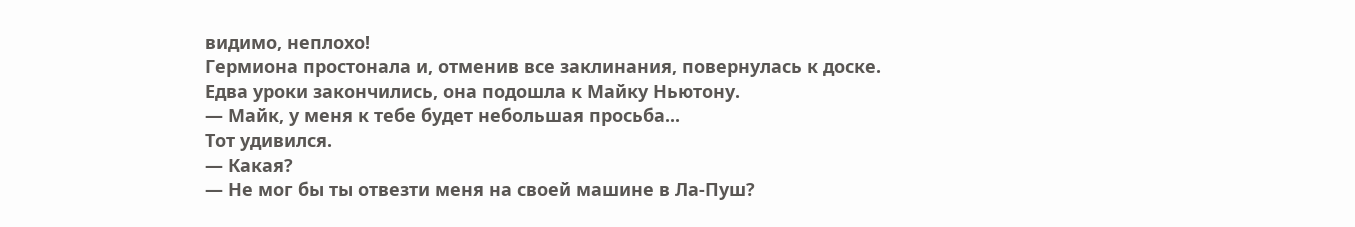видимо, неплохо!
Гермиона простонала и, отменив все заклинания, повернулась к доске.
Едва уроки закончились, она подошла к Майку Ньютону.
— Майк, у меня к тебе будет небольшая просьба...
Тот удивился.
— Какая?
— Не мог бы ты отвезти меня на своей машине в Ла-Пуш?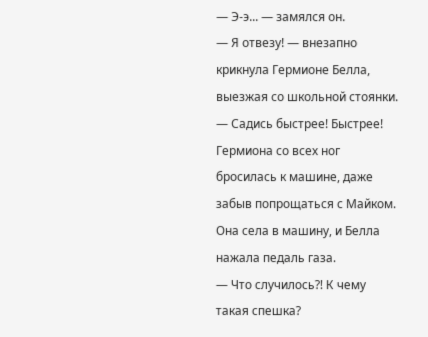— Э-э... — замялся он.
— Я отвезу! — внезапно крикнула Гермионе Белла, выезжая со школьной стоянки. — Садись быстрее! Быстрее!
Гермиона со всех ног бросилась к машине, даже забыв попрощаться с Майком. Она села в машину, и Белла нажала педаль газа.
— Что случилось?! К чему такая спешка?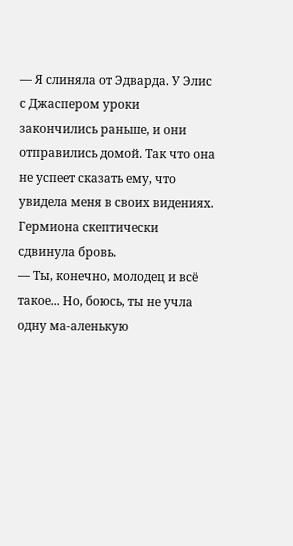— Я слиняла от Эдварда. У Элис с Джаспером уроки закончились раньше, и они отправились домой. Так что она не успеет сказать ему, что увидела меня в своих видениях.
Гермиона скептически сдвинула бровь.
— Ты, конечно, молодец и всё такое... Но, боюсь, ты не учла одну ма-аленькую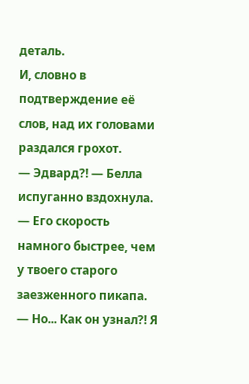деталь.
И, словно в подтверждение её слов, над их головами раздался грохот.
— Эдвард?! — Белла испуганно вздохнула.
— Его скорость намного быстрее, чем у твоего старого заезженного пикапа.
— Но... Как он узнал?! Я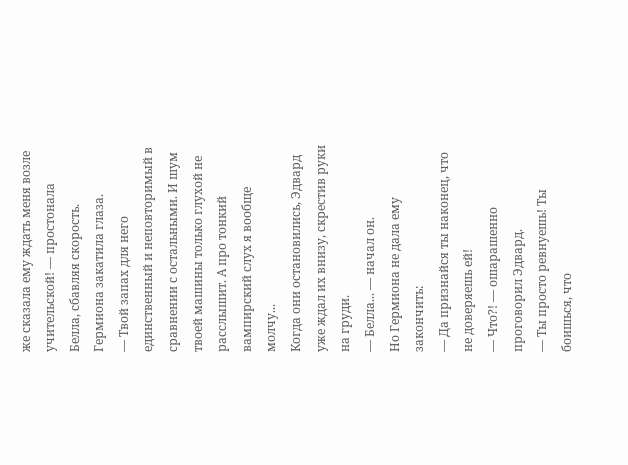же сказала ему ждать меня возле учительской! — простонала Белла, сбавляя скорость.
Гермиона закатила глаза.
— Твой запах для него единственный и неповторимый в сравнении с остальными. И шум твоей машины только глухой не расслышит. А про тонкий вампирский слух я вообще молчу...
Когда они остановились, Эдвард уже ждал их внизу, скрестив руки на груди.
— Белла... — начал он.
Но Гермиона не дала ему закончить:
— Да признайся ты наконец, что не доверяешь ей!
— Что?! — ошарашенно проговорил Эдвард.
— Ты просто ревнуешь! Ты боишься, что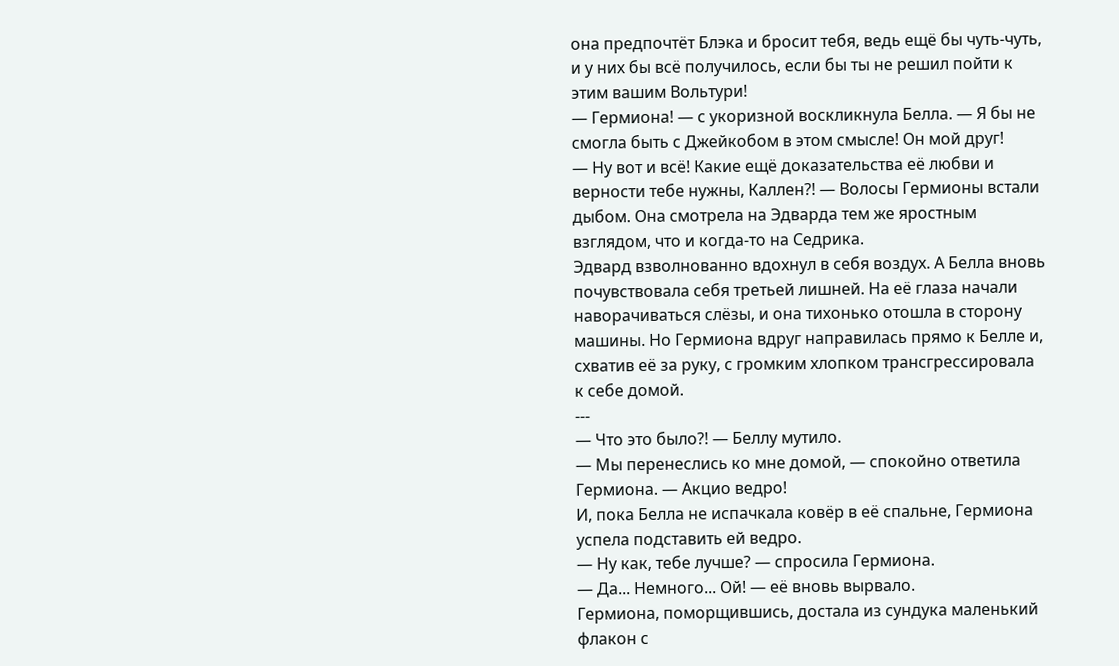она предпочтёт Блэка и бросит тебя, ведь ещё бы чуть-чуть, и у них бы всё получилось, если бы ты не решил пойти к этим вашим Вольтури!
— Гермиона! — с укоризной воскликнула Белла. — Я бы не смогла быть с Джейкобом в этом смысле! Он мой друг!
— Ну вот и всё! Какие ещё доказательства её любви и верности тебе нужны, Каллен?! — Волосы Гермионы встали дыбом. Она смотрела на Эдварда тем же яростным взглядом, что и когда-то на Седрика.
Эдвард взволнованно вдохнул в себя воздух. А Белла вновь почувствовала себя третьей лишней. На её глаза начали наворачиваться слёзы, и она тихонько отошла в сторону машины. Но Гермиона вдруг направилась прямо к Белле и, схватив её за руку, с громким хлопком трансгрессировала к себе домой.
---
— Что это было?! — Беллу мутило.
— Мы перенеслись ко мне домой, — спокойно ответила Гермиона. — Акцио ведро!
И, пока Белла не испачкала ковёр в её спальне, Гермиона успела подставить ей ведро.
— Ну как, тебе лучше? — спросила Гермиона.
— Да... Немного... Ой! — её вновь вырвало.
Гермиона, поморщившись, достала из сундука маленький флакон с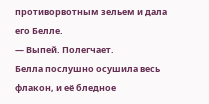противорвотным зельем и дала его Белле.
— Выпей. Полегчает.
Белла послушно осушила весь флакон, и её бледное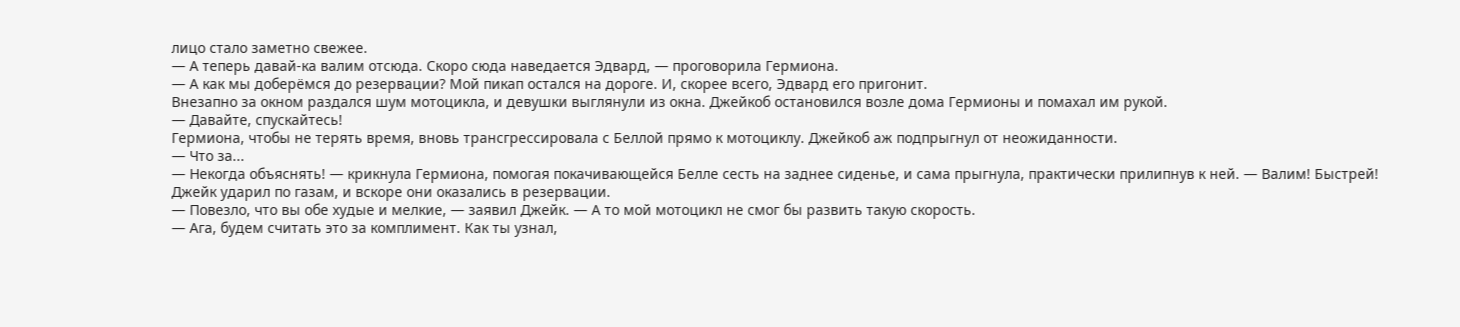лицо стало заметно свежее.
— А теперь давай-ка валим отсюда. Скоро сюда наведается Эдвард, — проговорила Гермиона.
— А как мы доберёмся до резервации? Мой пикап остался на дороге. И, скорее всего, Эдвард его пригонит.
Внезапно за окном раздался шум мотоцикла, и девушки выглянули из окна. Джейкоб остановился возле дома Гермионы и помахал им рукой.
— Давайте, спускайтесь!
Гермиона, чтобы не терять время, вновь трансгрессировала с Беллой прямо к мотоциклу. Джейкоб аж подпрыгнул от неожиданности.
— Что за...
— Некогда объяснять! — крикнула Гермиона, помогая покачивающейся Белле сесть на заднее сиденье, и сама прыгнула, практически прилипнув к ней. — Валим! Быстрей!
Джейк ударил по газам, и вскоре они оказались в резервации.
— Повезло, что вы обе худые и мелкие, — заявил Джейк. — А то мой мотоцикл не смог бы развить такую скорость.
— Ага, будем считать это за комплимент. Как ты узнал,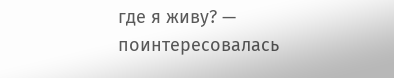где я живу? — поинтересовалась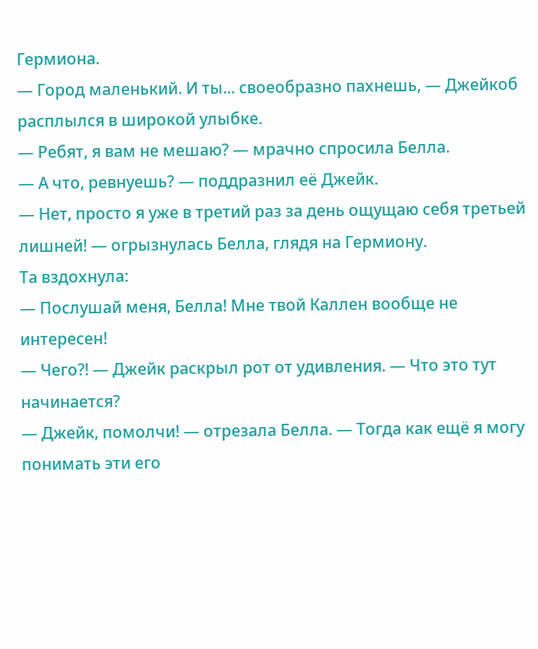Гермиона.
— Город маленький. И ты... своеобразно пахнешь, — Джейкоб расплылся в широкой улыбке.
— Ребят, я вам не мешаю? — мрачно спросила Белла.
— А что, ревнуешь? — поддразнил её Джейк.
— Нет, просто я уже в третий раз за день ощущаю себя третьей лишней! — огрызнулась Белла, глядя на Гермиону.
Та вздохнула:
— Послушай меня, Белла! Мне твой Каллен вообще не интересен!
— Чего?! — Джейк раскрыл рот от удивления. — Что это тут начинается?
— Джейк, помолчи! — отрезала Белла. — Тогда как ещё я могу понимать эти его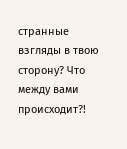странные взгляды в твою сторону? Что между вами происходит?!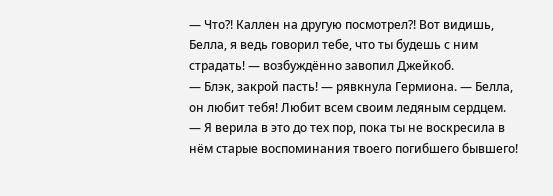— Что?! Каллен на другую посмотрел?! Вот видишь, Белла, я ведь говорил тебе, что ты будешь с ним страдать! — возбуждённо завопил Джейкоб.
— Блэк, закрой пасть! — рявкнула Гермиона. — Белла, он любит тебя! Любит всем своим ледяным сердцем.
— Я верила в это до тех пор, пока ты не воскресила в нём старые воспоминания твоего погибшего бывшего!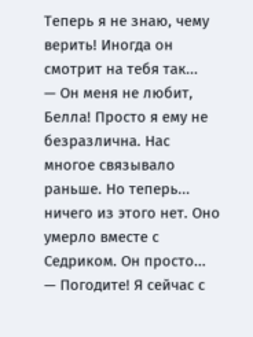Теперь я не знаю, чему верить! Иногда он смотрит на тебя так...
— Он меня не любит, Белла! Просто я ему не безразлична. Нас многое связывало раньше. Но теперь... ничего из этого нет. Оно умерло вместе с Седриком. Он просто...
— Погодите! Я сейчас с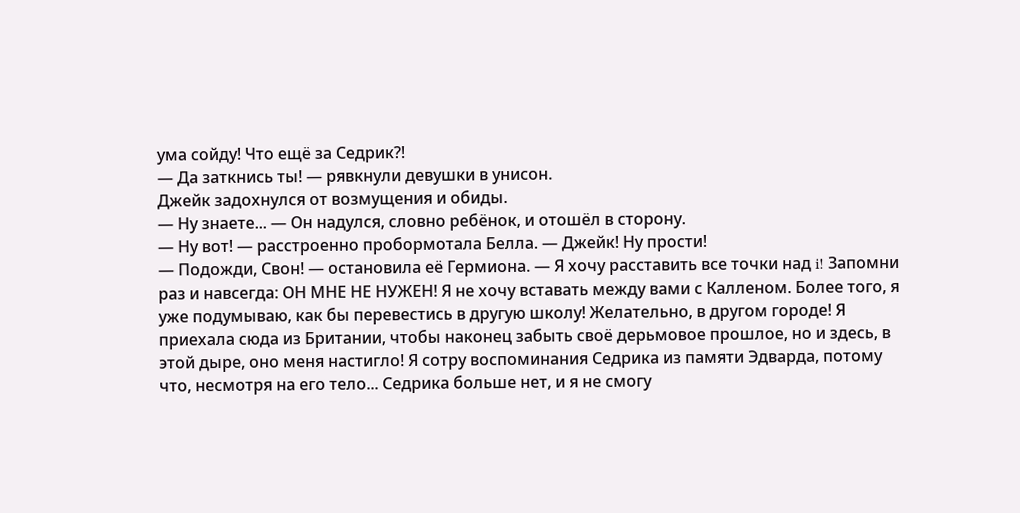ума сойду! Что ещё за Седрик?!
— Да заткнись ты! — рявкнули девушки в унисон.
Джейк задохнулся от возмущения и обиды.
— Ну знаете... — Он надулся, словно ребёнок, и отошёл в сторону.
— Ну вот! — расстроенно пробормотала Белла. — Джейк! Ну прости!
— Подожди, Свон! — остановила её Гермиона. — Я хочу расставить все точки над i! Запомни раз и навсегда: ОН МНЕ НЕ НУЖЕН! Я не хочу вставать между вами с Калленом. Более того, я уже подумываю, как бы перевестись в другую школу! Желательно, в другом городе! Я приехала сюда из Британии, чтобы наконец забыть своё дерьмовое прошлое, но и здесь, в этой дыре, оно меня настигло! Я сотру воспоминания Седрика из памяти Эдварда, потому что, несмотря на его тело... Седрика больше нет, и я не смогу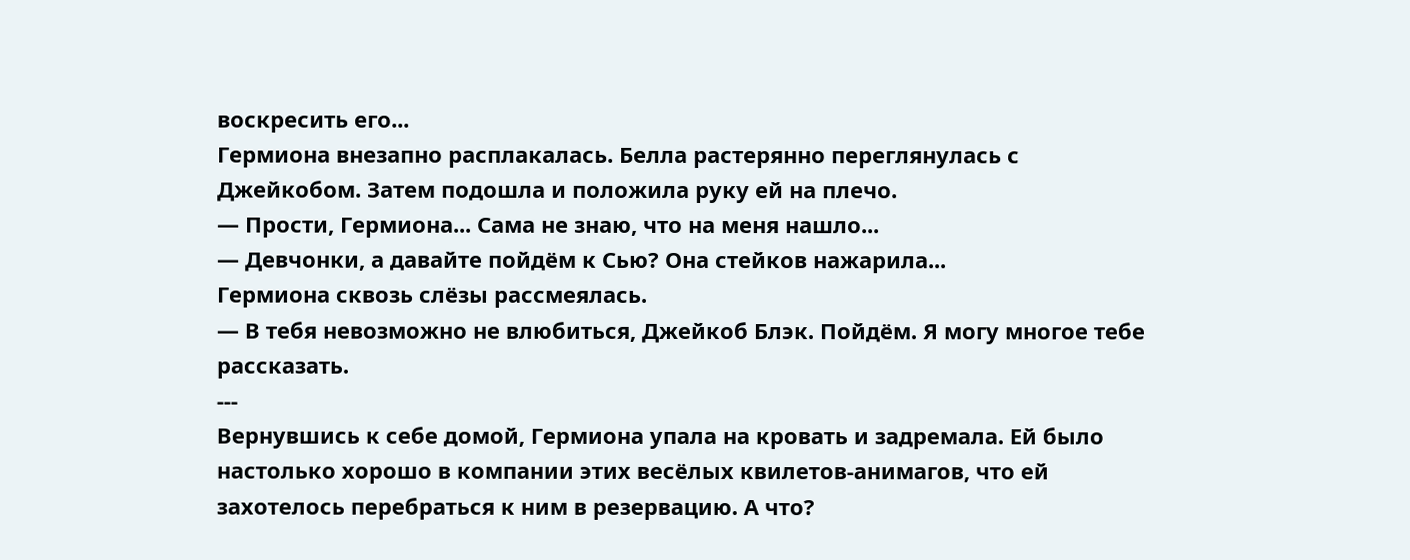воскресить его...
Гермиона внезапно расплакалась. Белла растерянно переглянулась с Джейкобом. Затем подошла и положила руку ей на плечо.
— Прости, Гермиона... Сама не знаю, что на меня нашло...
— Девчонки, а давайте пойдём к Сью? Она стейков нажарила...
Гермиона сквозь слёзы рассмеялась.
— В тебя невозможно не влюбиться, Джейкоб Блэк. Пойдём. Я могу многое тебе рассказать.
---
Вернувшись к себе домой, Гермиона упала на кровать и задремала. Ей было настолько хорошо в компании этих весёлых квилетов-анимагов, что ей захотелось перебраться к ним в резервацию. А что?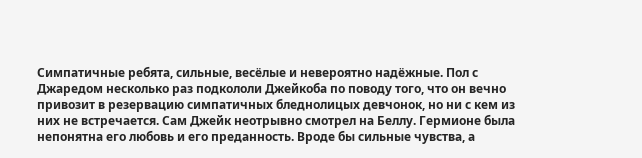Симпатичные ребята, сильные, весёлые и невероятно надёжные. Пол с Джаредом несколько раз подкололи Джейкоба по поводу того, что он вечно привозит в резервацию симпатичных бледнолицых девчонок, но ни с кем из них не встречается. Сам Джейк неотрывно смотрел на Беллу. Гермионе была непонятна его любовь и его преданность. Вроде бы сильные чувства, а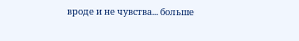вроде и не чувства... больше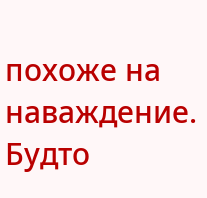похоже на наваждение. Будто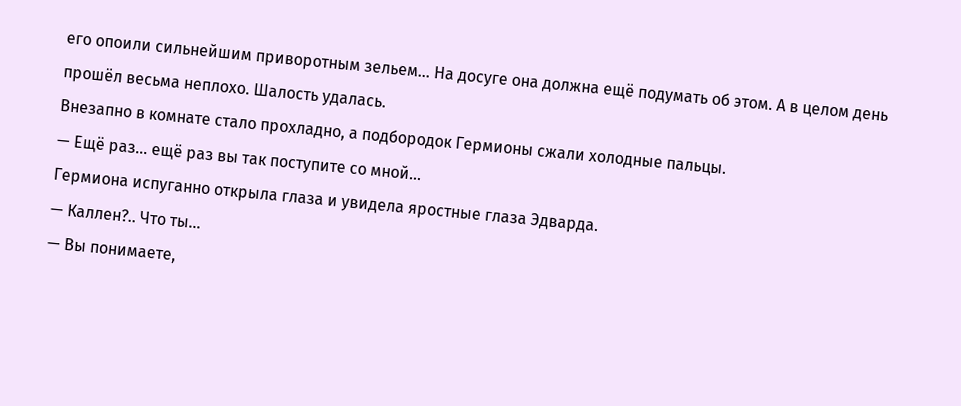его опоили сильнейшим приворотным зельем... На досуге она должна ещё подумать об этом. А в целом день прошёл весьма неплохо. Шалость удалась.
Внезапно в комнате стало прохладно, а подбородок Гермионы сжали холодные пальцы.
— Ещё раз... ещё раз вы так поступите со мной...
Гермиона испуганно открыла глаза и увидела яростные глаза Эдварда.
— Каллен?.. Что ты...
— Вы понимаете,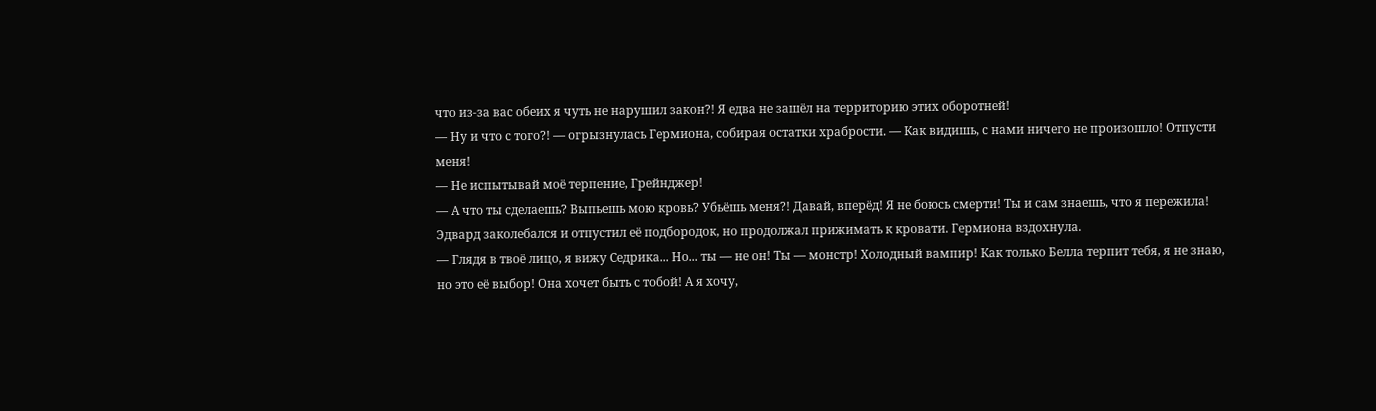что из-за вас обеих я чуть не нарушил закон?! Я едва не зашёл на территорию этих оборотней!
— Ну и что с того?! — огрызнулась Гермиона, собирая остатки храбрости. — Как видишь, с нами ничего не произошло! Отпусти меня!
— Не испытывай моё терпение, Грейнджер!
— А что ты сделаешь? Выпьешь мою кровь? Убьёшь меня?! Давай, вперёд! Я не боюсь смерти! Ты и сам знаешь, что я пережила!
Эдвард заколебался и отпустил её подбородок, но продолжал прижимать к кровати. Гермиона вздохнула.
— Глядя в твоё лицо, я вижу Седрика... Но... ты — не он! Ты — монстр! Холодный вампир! Как только Белла терпит тебя, я не знаю, но это её выбор! Она хочет быть с тобой! А я хочу,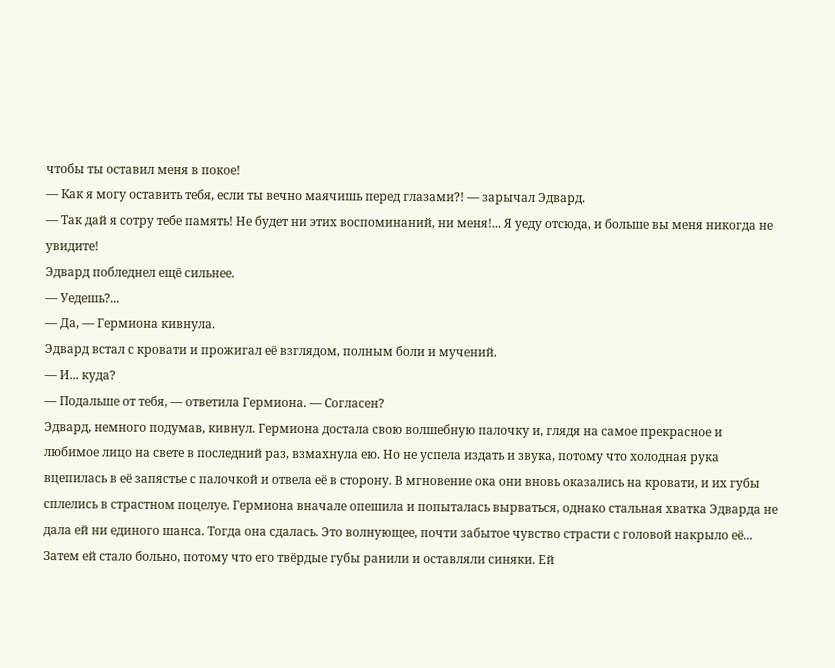чтобы ты оставил меня в покое!
— Как я могу оставить тебя, если ты вечно маячишь перед глазами?! — зарычал Эдвард.
— Так дай я сотру тебе память! Не будет ни этих воспоминаний, ни меня!... Я уеду отсюда, и больше вы меня никогда не увидите!
Эдвард побледнел ещё сильнее.
— Уедешь?...
— Да, — Гермиона кивнула.
Эдвард встал с кровати и прожигал её взглядом, полным боли и мучений.
— И... куда?
— Подальше от тебя, — ответила Гермиона. — Согласен?
Эдвард, немного подумав, кивнул. Гермиона достала свою волшебную палочку и, глядя на самое прекрасное и любимое лицо на свете в последний раз, взмахнула ею. Но не успела издать и звука, потому что холодная рука вцепилась в её запястье с палочкой и отвела её в сторону. В мгновение ока они вновь оказались на кровати, и их губы сплелись в страстном поцелуе. Гермиона вначале опешила и попыталась вырваться, однако стальная хватка Эдварда не дала ей ни единого шанса. Тогда она сдалась. Это волнующее, почти забытое чувство страсти с головой накрыло её... Затем ей стало больно, потому что его твёрдые губы ранили и оставляли синяки. Ей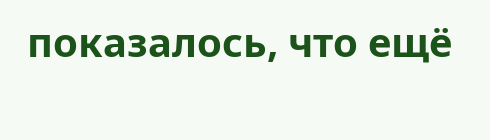показалось, что ещё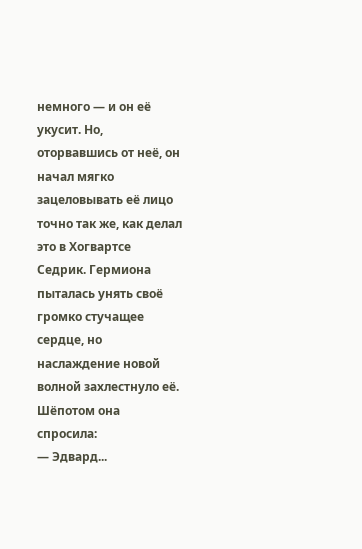немного — и он её укусит. Но, оторвавшись от неё, он начал мягко зацеловывать её лицо точно так же, как делал это в Хогвартсе Седрик. Гермиона пыталась унять своё громко стучащее сердце, но наслаждение новой волной захлестнуло её. Шёпотом она спросила:
— Эдвард...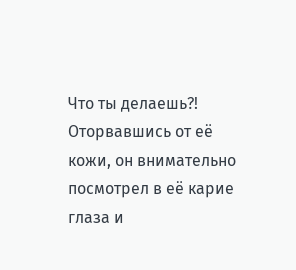Что ты делаешь?!
Оторвавшись от её кожи, он внимательно посмотрел в её карие глаза и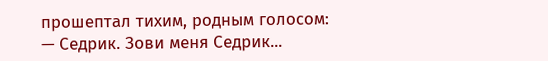прошептал тихим, родным голосом:
— Седрик. Зови меня Седрик...